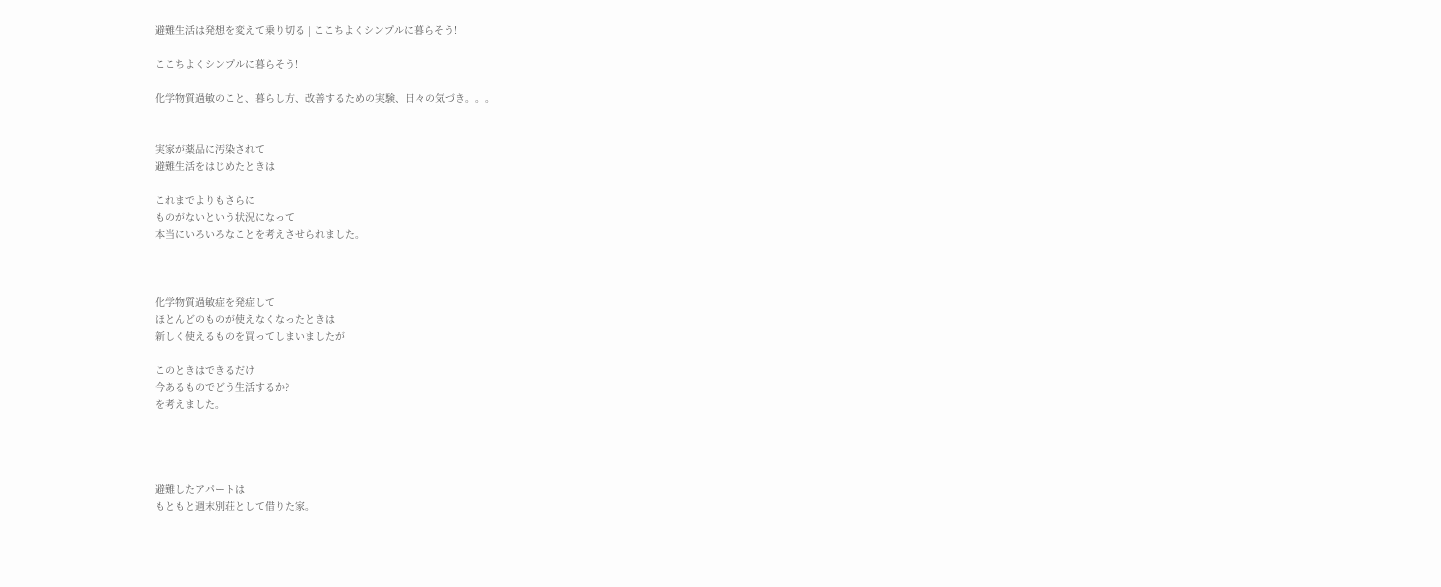避難生活は発想を変えて乗り切る | ここちよくシンプルに暮らそう!

ここちよくシンプルに暮らそう!

化学物質過敏のこと、暮らし方、改善するための実験、日々の気づき。。。


実家が薬品に汚染されて
避難生活をはじめたときは

これまでよりもさらに
ものがないという状況になって
本当にいろいろなことを考えさせられました。



化学物質過敏症を発症して
ほとんどのものが使えなくなったときは
新しく使えるものを買ってしまいましたが

このときはできるだけ
今あるものでどう生活するか?
を考えました。




避難したアパートは
もともと週末別荘として借りた家。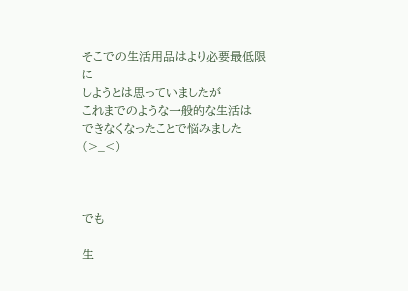そこでの生活用品はより必要最低限に
しようとは思っていましたが
これまでのような一般的な生活は
できなくなったことで悩みました(>_<)



でも

生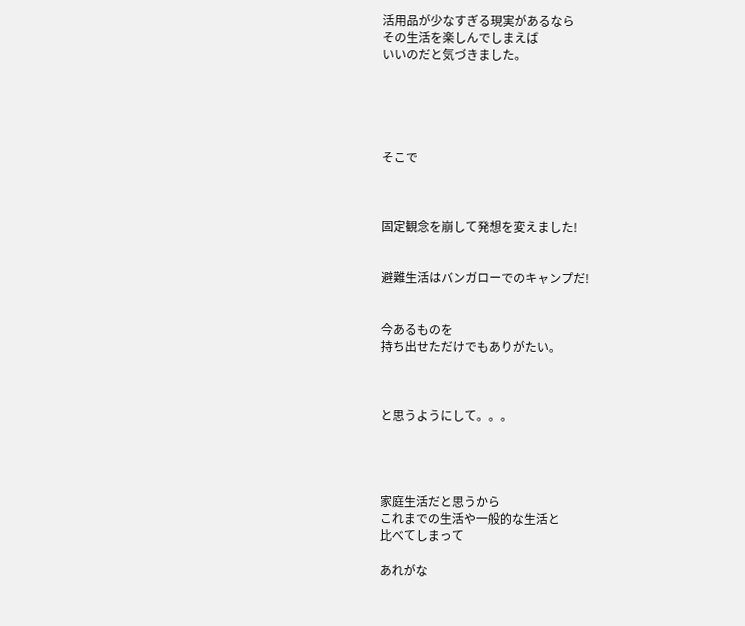活用品が少なすぎる現実があるなら
その生活を楽しんでしまえば
いいのだと気づきました。





そこで



固定観念を崩して発想を変えました!


避難生活はバンガローでのキャンプだ!


今あるものを
持ち出せただけでもありがたい。



と思うようにして。。。




家庭生活だと思うから
これまでの生活や一般的な生活と
比べてしまって

あれがな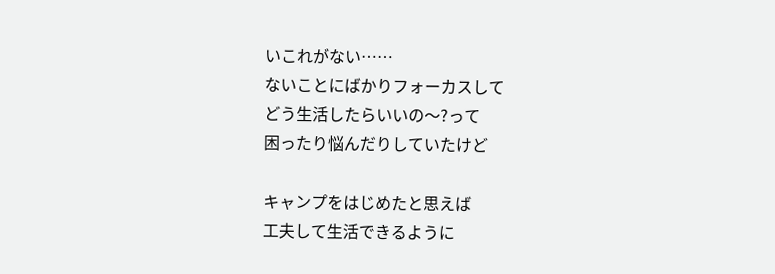いこれがない……
ないことにばかりフォーカスして
どう生活したらいいの〜?って
困ったり悩んだりしていたけど

キャンプをはじめたと思えば
工夫して生活できるように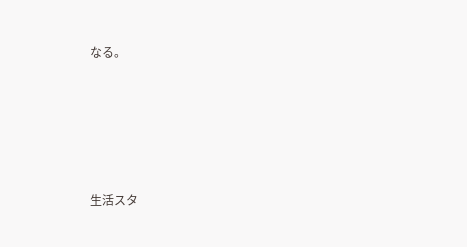なる。





生活スタ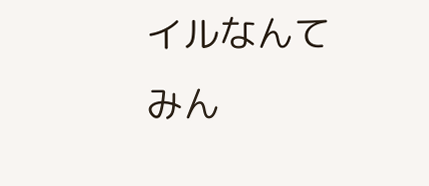イルなんて
みん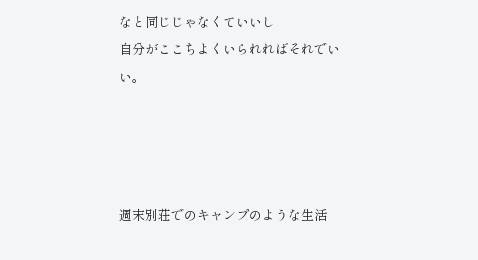なと同じじゃなくていいし
自分がここちよくいられればそれでいい。




週末別荘でのキャンプのような生活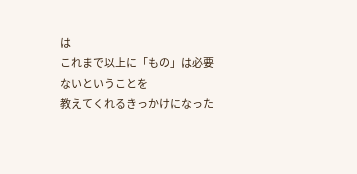は
これまで以上に「もの」は必要ないということを
教えてくれるきっかけになった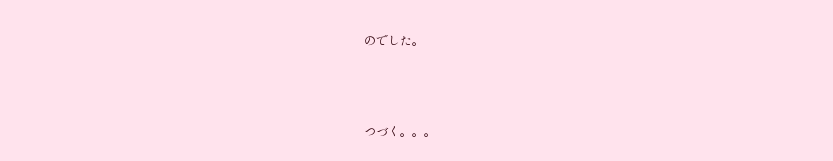のでした。



つづく。。。